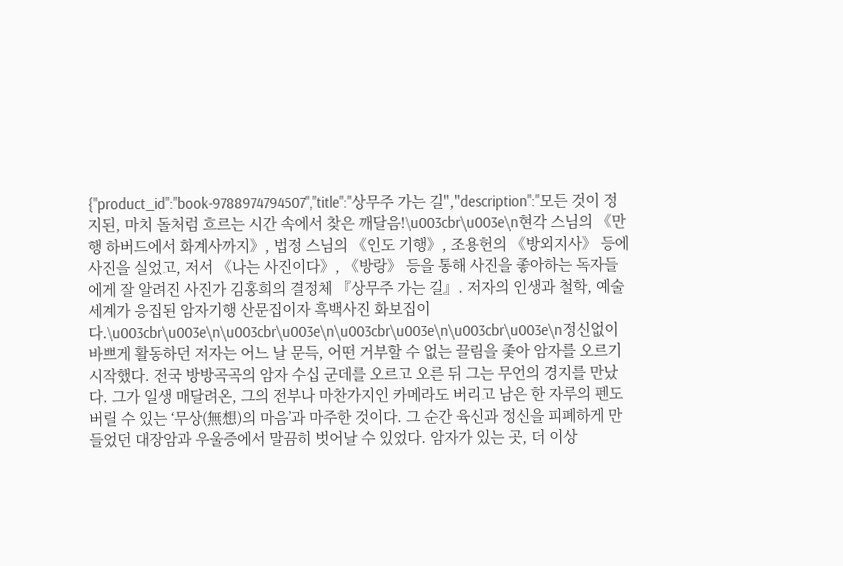{"product_id":"book-9788974794507","title":"상무주 가는 길","description":"모든 것이 정지된, 마치 돌처럼 흐르는 시간 속에서 찾은 깨달음!\u003cbr\u003e\n현각 스님의 《만행 하버드에서 화계사까지》, 법정 스님의 《인도 기행》, 조용헌의 《방외지사》 등에 사진을 실었고, 저서 《나는 사진이다》, 《방랑》 등을 통해 사진을 좋아하는 독자들에게 잘 알려진 사진가 김홍희의 결정체 『상무주 가는 길』. 저자의 인생과 철학, 예술 세계가 응집된 암자기행 산문집이자 흑백사진 화보집이다.\u003cbr\u003e\n\u003cbr\u003e\n\u003cbr\u003e\n\u003cbr\u003e\n정신없이 바쁘게 활동하던 저자는 어느 날 문득, 어떤 거부할 수 없는 끌림을 좇아 암자를 오르기 시작했다. 전국 방방곡곡의 암자 수십 군데를 오르고 오른 뒤 그는 무언의 경지를 만났다. 그가 일생 매달려온, 그의 전부나 마찬가지인 카메라도 버리고 남은 한 자루의 펜도 버릴 수 있는 ‘무상(無想)의 마음’과 마주한 것이다. 그 순간 육신과 정신을 피폐하게 만들었던 대장암과 우울증에서 말끔히 벗어날 수 있었다. 암자가 있는 곳, 더 이상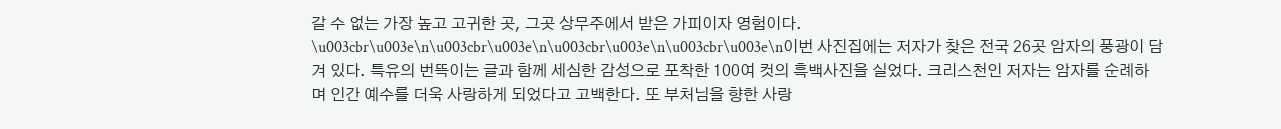갈 수 없는 가장 높고 고귀한 곳, 그곳 상무주에서 받은 가피이자 영험이다. \u003cbr\u003e\n\u003cbr\u003e\n\u003cbr\u003e\n\u003cbr\u003e\n이번 사진집에는 저자가 찾은 전국 26곳 암자의 풍광이 담겨 있다. 특유의 번뜩이는 글과 함께 세심한 감성으로 포착한 100여 컷의 흑백사진을 실었다. 크리스천인 저자는 암자를 순례하며 인간 예수를 더욱 사랑하게 되었다고 고백한다. 또 부처님을 향한 사랑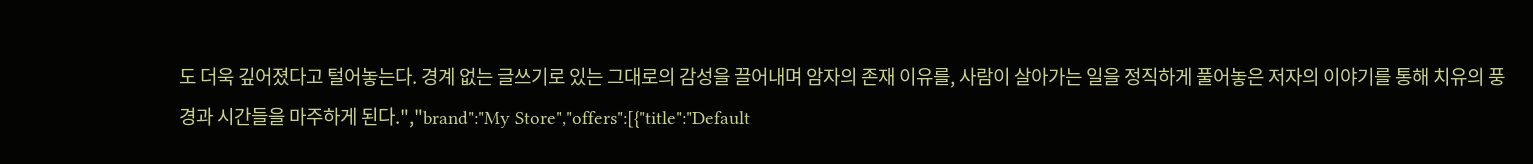도 더욱 깊어졌다고 털어놓는다. 경계 없는 글쓰기로 있는 그대로의 감성을 끌어내며 암자의 존재 이유를, 사람이 살아가는 일을 정직하게 풀어놓은 저자의 이야기를 통해 치유의 풍경과 시간들을 마주하게 된다.","brand":"My Store","offers":[{"title":"Default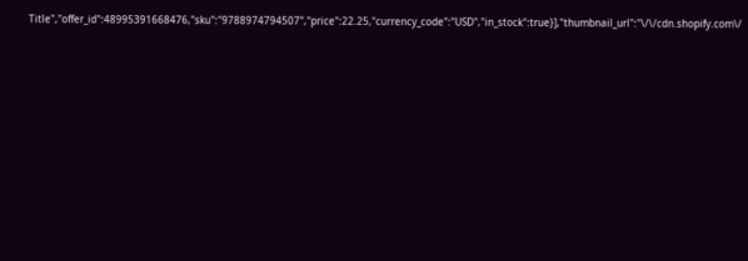Title","offer_id":48995391668476,"sku":"9788974794507","price":22.25,"currency_code":"USD","in_stock":true}],"thumbnail_url":"\/\/cdn.shopify.com\/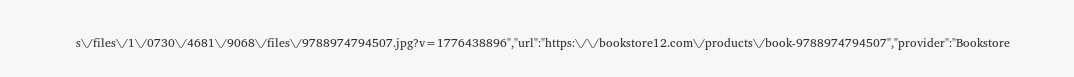s\/files\/1\/0730\/4681\/9068\/files\/9788974794507.jpg?v=1776438896","url":"https:\/\/bookstore12.com\/products\/book-9788974794507","provider":"Bookstore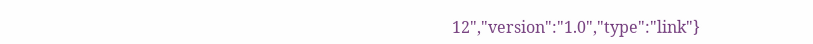12","version":"1.0","type":"link"}